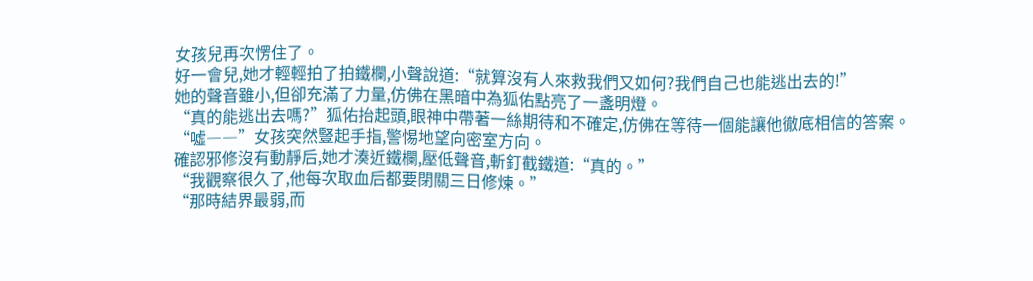女孩兒再次愣住了。
好一會兒,她才輕輕拍了拍鐵欄,小聲說道:“就算沒有人來救我們又如何?我們自己也能逃出去的!”
她的聲音雖小,但卻充滿了力量,仿佛在黑暗中為狐佑點亮了一盞明燈。
“真的能逃出去嗎?”狐佑抬起頭,眼神中帶著一絲期待和不確定,仿佛在等待一個能讓他徹底相信的答案。
“噓――”女孩突然豎起手指,警惕地望向密室方向。
確認邪修沒有動靜后,她才湊近鐵欄,壓低聲音,斬釘截鐵道:“真的。”
“我觀察很久了,他每次取血后都要閉關三日修煉。”
“那時結界最弱,而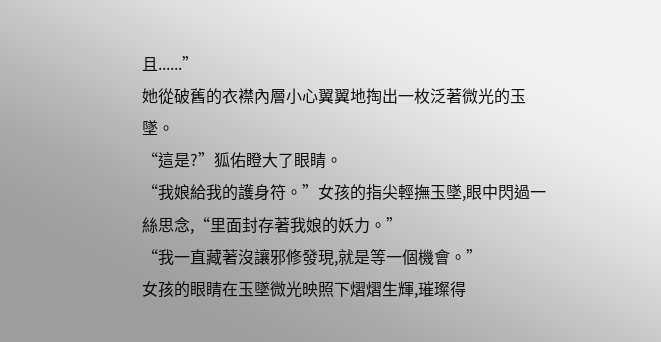且......”
她從破舊的衣襟內層小心翼翼地掏出一枚泛著微光的玉墜。
“這是?”狐佑瞪大了眼睛。
“我娘給我的護身符。”女孩的指尖輕撫玉墜,眼中閃過一絲思念,“里面封存著我娘的妖力。”
“我一直藏著沒讓邪修發現,就是等一個機會。”
女孩的眼睛在玉墜微光映照下熠熠生輝,璀璨得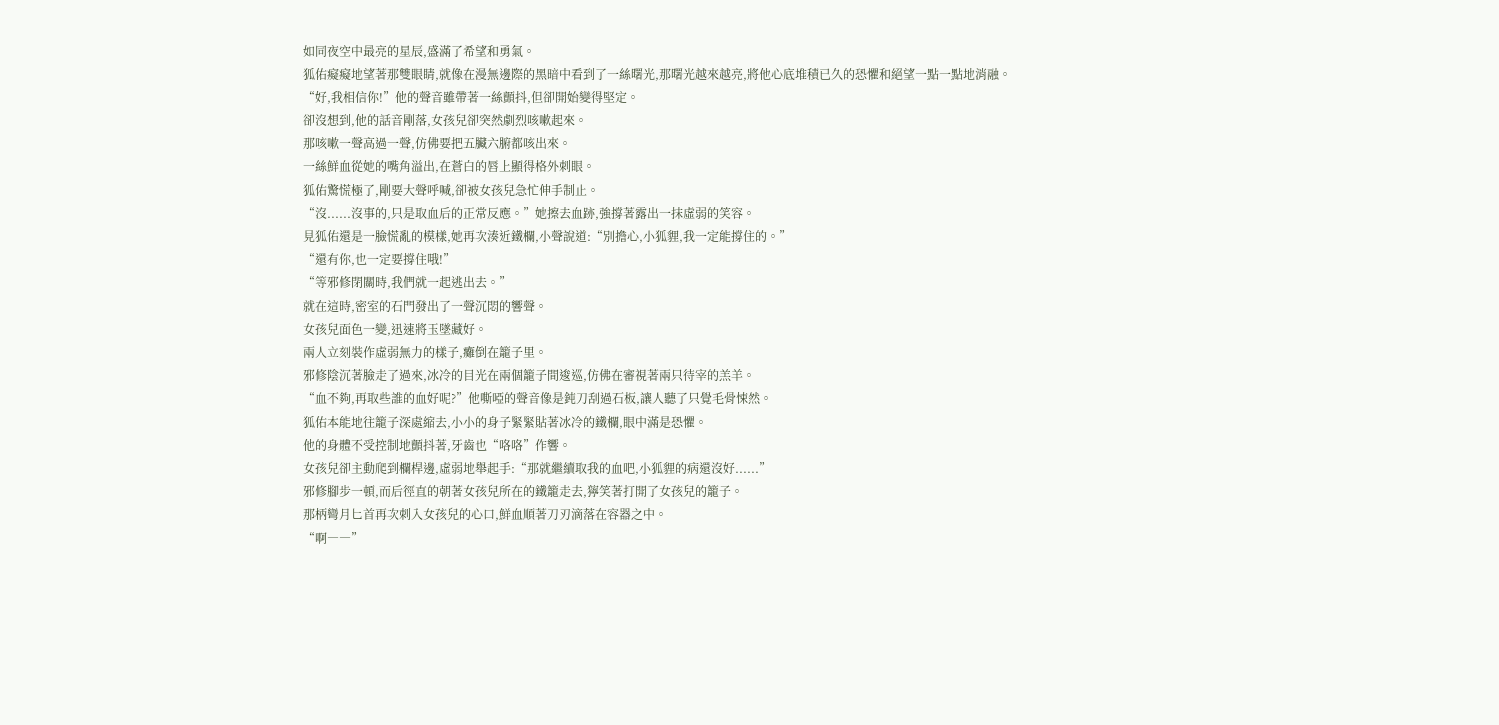如同夜空中最亮的星辰,盛滿了希望和勇氣。
狐佑癡癡地望著那雙眼睛,就像在漫無邊際的黑暗中看到了一絲曙光,那曙光越來越亮,將他心底堆積已久的恐懼和絕望一點一點地消融。
“好,我相信你!”他的聲音雖帶著一絲顫抖,但卻開始變得堅定。
卻沒想到,他的話音剛落,女孩兒卻突然劇烈咳嗽起來。
那咳嗽一聲高過一聲,仿佛要把五臟六腑都咳出來。
一絲鮮血從她的嘴角溢出,在蒼白的唇上顯得格外刺眼。
狐佑驚慌極了,剛要大聲呼喊,卻被女孩兒急忙伸手制止。
“沒......沒事的,只是取血后的正常反應。”她擦去血跡,強撐著露出一抹虛弱的笑容。
見狐佑還是一臉慌亂的模樣,她再次湊近鐵欄,小聲說道:“別擔心,小狐貍,我一定能撐住的。”
“還有你,也一定要撐住哦!”
“等邪修閉關時,我們就一起逃出去。”
就在這時,密室的石門發出了一聲沉悶的響聲。
女孩兒面色一變,迅速將玉墜藏好。
兩人立刻裝作虛弱無力的樣子,癱倒在籠子里。
邪修陰沉著臉走了過來,冰冷的目光在兩個籠子間逡巡,仿佛在審視著兩只待宰的羔羊。
“血不夠,再取些誰的血好呢?”他嘶啞的聲音像是鈍刀刮過石板,讓人聽了只覺毛骨悚然。
狐佑本能地往籠子深處縮去,小小的身子緊緊貼著冰冷的鐵欄,眼中滿是恐懼。
他的身體不受控制地顫抖著,牙齒也“咯咯”作響。
女孩兒卻主動爬到欄桿邊,虛弱地舉起手:“那就繼續取我的血吧,小狐貍的病還沒好......”
邪修腳步一頓,而后徑直的朝著女孩兒所在的鐵籠走去,獰笑著打開了女孩兒的籠子。
那柄彎月匕首再次刺入女孩兒的心口,鮮血順著刀刃滴落在容器之中。
“啊――”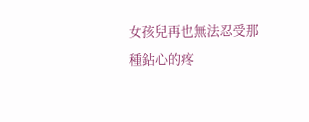女孩兒再也無法忍受那種鉆心的疼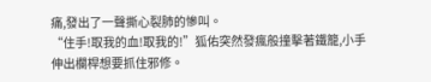痛,發出了一聲撕心裂肺的慘叫。
“住手!取我的血!取我的!”狐佑突然發瘋般撞擊著鐵籠,小手伸出欄桿想要抓住邪修。